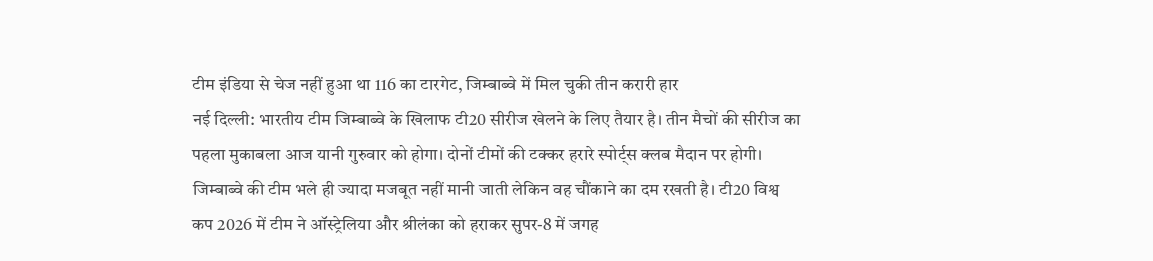टीम इंडिया से चेज नहीं हुआ था 116 का टारगेट, जिम्बाब्वे में मिल चुकी तीन करारी हार
नई दिल्ली: भारतीय टीम जिम्बाब्वे के खिलाफ टी20 सीरीज खेलने के लिए तैयार है। तीन मैचों की सीरीज का पहला मुकाबला आज यानी गुरुवार को होगा। दोनों टीमों की टक्कर हरारे स्पोर्ट्स क्लब मैदान पर होगी। जिम्बाब्वे की टीम भले ही ज्यादा मजबूत नहीं मानी जाती लेकिन वह चौंकाने का दम रखती है। टी20 विश्व कप 2026 में टीम ने ऑस्ट्रेलिया और श्रीलंका को हराकर सुपर-8 में जगह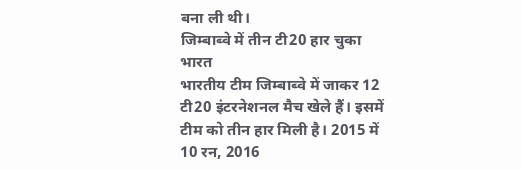बना ली थी।
जिम्बाब्वे में तीन टी20 हार चुका भारत
भारतीय टीम जिम्बाब्वे में जाकर 12 टी20 इंटरनेशनल मैच खेले हैं। इसमें टीम को तीन हार मिली है। 2015 में 10 रन, 2016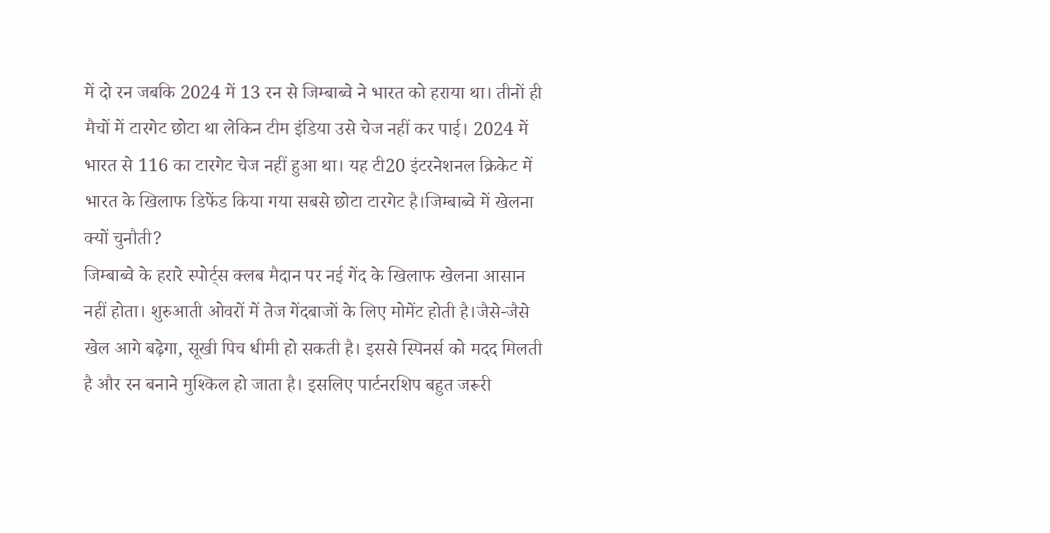में दो रन जबकि 2024 में 13 रन से जिम्बाब्वे ने भारत को हराया था। तीनों ही मैचों में टारगेट छोटा था लेकिन टीम इंडिया उसे चेज नहीं कर पाई। 2024 में भारत से 116 का टारगेट चेज नहीं हुआ था। यह टी20 इंटरनेशनल क्रिकेट में भारत के खिलाफ डिफेंड किया गया सबसे छोटा टारगेट है।जिम्बाब्वे में खेलना क्यों चुनौती?
जिम्बाब्वे के हरारे स्पोर्ट्स क्लब मैदान पर नई गेंद के खिलाफ खेलना आसान नहीं होता। शुरुआती ओवरों में तेज गेंदबाजों के लिए मोमेंट होती है।जैसे-जैसे खेल आगे बढ़ेगा, सूखी पिच धीमी हो सकती है। इससे स्पिनर्स को मदद मिलती है और रन बनाने मुश्किल हो जाता है। इसलिए पार्टनरशिप बहुत जरूरी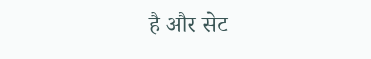है और सेट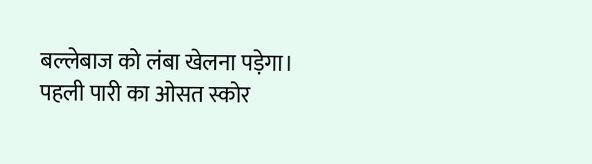बल्लेबाज को लंबा खेलना पड़ेगा।
पहली पारी का ओसत स्कोर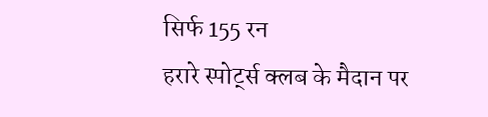सिर्फ 155 रन
हरारे स्पोर्ट्स क्लब के मैदान पर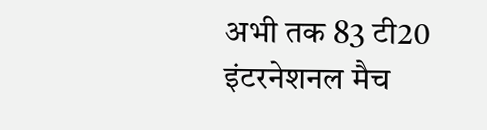अभी तक 83 टी20 इंटरनेशनल मैच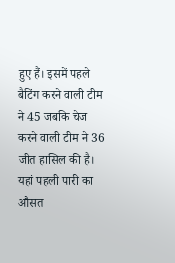हुए हैं। इसमें पहले बैटिंग करने वाली टीम ने 45 जबकि चेज करने वाली टीम ने 36 जीत हासिल की है। यहां पहली पारी का औसत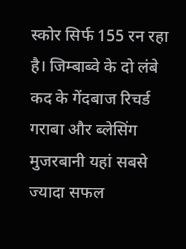स्कोर सिर्फ 155 रन रहा है। जिम्बाब्वे के दो लंबे कद के गेंदबाज रिचर्ड गराबा और ब्लेसिंग मुजरबानी यहां सबसे ज्यादा सफल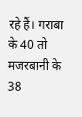रहे हैं। गराबा के 40 तो मजरबानी के 38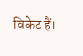विकेट हैं।